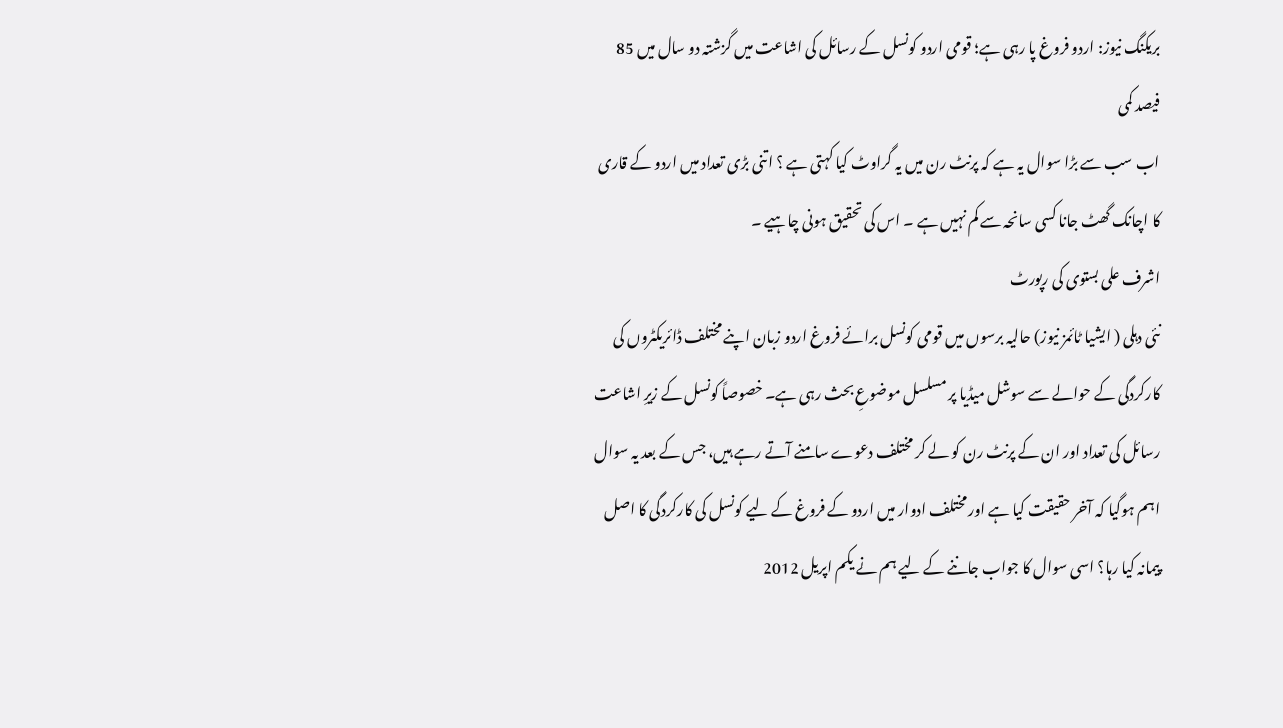بریکنگ نیوز: اردو فروغ پا رہی ہے؛ قومی اردو کونسل کے رسائل کی اشاعت میں گزشتہ دو سال میں 85 فیصد کمی
اب سب سے بڑا سوال یہ ہے کہ پرنٹ رن میں یہ گراوٹ کیا کہتی ہے ؟ اتنی بڑی تعداد میں اردو کے قاری کا اچانک گھٹ جانا کسی سانحہ سے کم نہیں ہے ۔ اس کی تحقیق ہونی چاہیے ۔
اشرف علی بستوی کی رپورٹ
نئی دہلی ( ایشیا ٹائمز نیوز) حالیہ برسوں میں قومی کونسل برائے فروغ اردو زبان اپنے مختلف ڈائریکٹروں کی کارکردگی کے حوالے سے سوشل میڈیا پر مسلسل موضوعِ بحث رہی ہے۔ خصوصاً کونسل کے زیرِ اشاعت رسائل کی تعداد اور ان کے پرنٹ رن کو لے کر مختلف دعوے سامنے آتے رہے ہیں، جس کے بعد یہ سوال اہم ہوگیا کہ آخر حقیقت کیا ہے اور مختلف ادوار میں اردو کے فروغ کے لیے کونسل کی کارکردگی کا اصل پیمانہ کیا رہا؟ اسی سوال کا جواب جاننے کے لیے ہم نے یکم اپریل 2012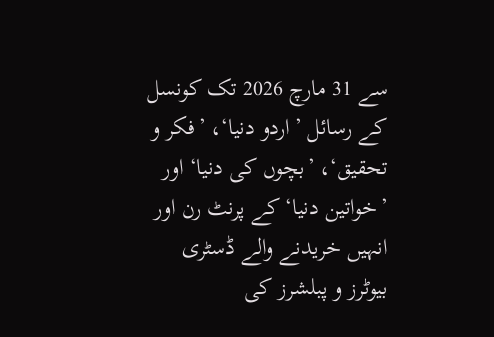سے 31 مارچ 2026 تک کونسل کے رسائل ’اردو دنیا‘، ’فکر و تحقیق‘، ’بچوں کی دنیا‘ اور ’خواتین دنیا‘ کے پرنٹ رن اور انہیں خریدنے والے ڈسٹری بیوٹرز و پبلشرز کی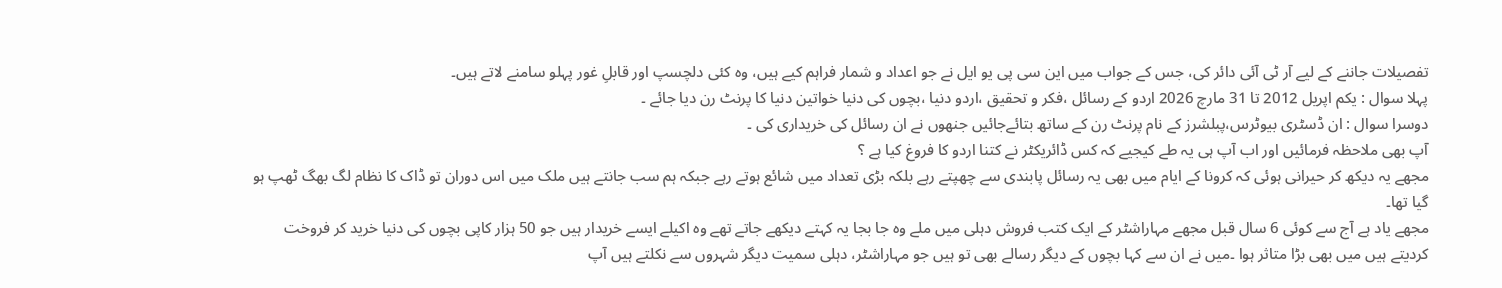تفصیلات جاننے کے لیے آر ٹی آئی دائر کی، جس کے جواب میں این سی پی یو ایل نے جو اعداد و شمار فراہم کیے ہیں، وہ کئی دلچسپ اور قابلِ غور پہلو سامنے لاتے ہیں۔
پہلا سوال : یکم اپریل 2012 تا 31 مارچ 2026 اردو کے رسائل ،فکر و تحقیق ،اردو دنیا ،بچوں کی دنیا خواتین دنیا کا پرنٹ رن دیا جائے ۔
دوسرا سوال : ان ڈسٹری بیوٹرس،پبلشرز کے نام پرنٹ رن کے ساتھ بتائےجائیں جنھوں نے ان رسائل کی خریداری کی ۔
آپ بھی ملاحظہ فرمائیں اور اب آپ ہی یہ طے کیجیے کہ کس ڈائریکٹر نے کتنا اردو کا فروغ کیا ہے ؟
مجھے یہ دیکھ کر حیرانی ہوئی کہ کرونا کے ایام میں بھی یہ رسائل پابندی سے چھپتے رہے بلکہ بڑی تعداد میں شائع ہوتے رہے جبکہ ہم سب جانتے ہیں ملک میں اس دوران تو ڈاک کا نظام لگ بھگ ٹھپ ہو گیا تھا۔
مجھے یاد ہے آج سے کوئی 6 سال قبل مجھے مہاراشٹر کے ایک کتب فروش دہلی میں ملے وہ جا بجا یہ کہتے دیکھے جاتے تھے وہ اکیلے ایسے خریدار ہیں جو 50 ہزار کاپی بچوں کی دنیا خرید کر فروخت کردیتے ہیں میں بھی بڑا متاثر ہوا ۔میں نے ان سے کہا بچوں کے دیگر رسالے بھی تو ہیں جو مہاراشٹر، دہلی سمیت دیگر شہروں سے نکلتے ہیں آپ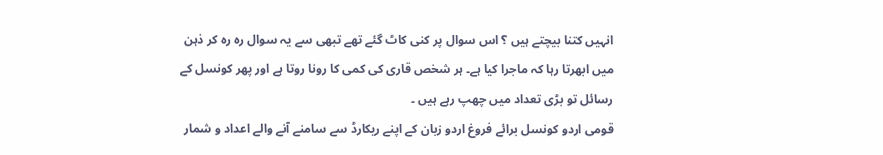انہیں کتنا بیچتے ہیں ؟ اس سوال پر کنی کاٹ گئے تھے تبھی سے یہ سوال رہ رہ کر ذہن میں ابھرتا رہا کہ ماجرا کیا ہے۔ ہر شخص قاری کی کمی کا رونا روتا ہے اور پھر کونسل کے رسائل تو بڑی تعداد میں چھپ رہے ہیں ۔
قومی اردو کونسل برائے فروغ اردو زبان کے اپنے ریکارڈ سے سامنے آنے والے اعداد و شمار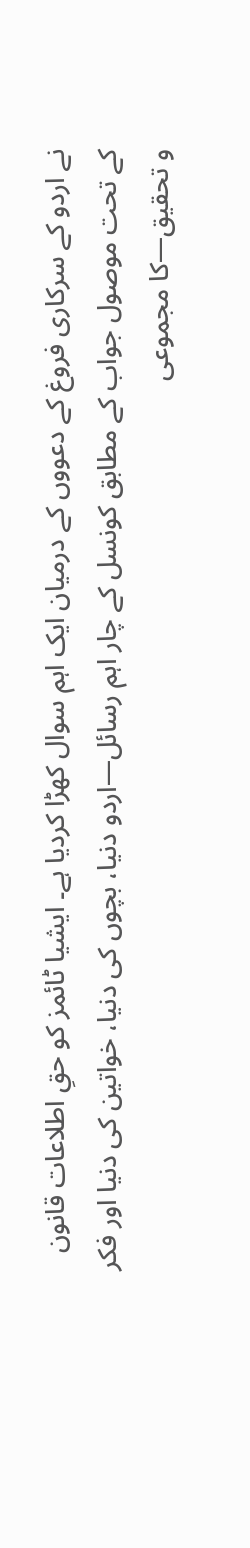نے اردو کے سرکاری فروغ کے دعووں کے درمیان ایک اہم سوال کھڑا کردیا ہے۔ ایشیا ٹائمز کو حقِ اطلاعات قانون کے تحت موصول جواب کے مطابق کونسل کے چار اہم رسائل—اردو دنیا، بچوں کی دنیا، خواتین کی دنیا اور فکر و تحقیق—کا مجموعی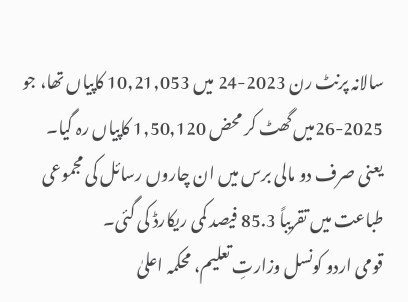سالانہ پرنٹ رن 2023-24 میں 10,21,053 کاپیاں تھا، جو 2025-26میں گھٹ کر محض 1,50,120 کاپیاں رہ گیا۔
یعنی صرف دو مالی برس میں ان چاروں رسائل کی مجموعی طباعت میں تقریباً 85.3 فیصد کمی ریکارڈ کی گئی۔
قومی اردو کونسل وزارتِ تعلیم، محکمہ اعلیٰ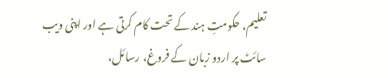تعلیم، حکومتِ ہند کے تحت کام کرتی ہے اور اپنی ویب سائٹ پر اردو زبان کے فروغ، رسائل،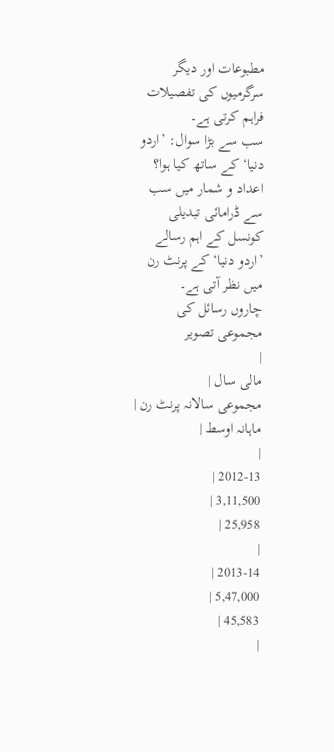مطبوعات اور دیگر سرگرمیوں کی تفصیلات فراہم کرتی ہے۔
سب سے بڑا سوال: ’اردو دنیا‘ کے ساتھ کیا ہوا؟
اعداد و شمار میں سب سے ڈرامائی تبدیلی کونسل کے اہم رسالے ’اردو دنیا‘ کے پرنٹ رن میں نظر آتی ہے۔
چاروں رسائل کی مجموعی تصویر
|
مالی سال |
مجموعی سالانہ پرنٹ رن |
ماہانہ اوسط |
|
2012-13 |
3,11,500 |
25,958 |
|
2013-14 |
5,47,000 |
45,583 |
|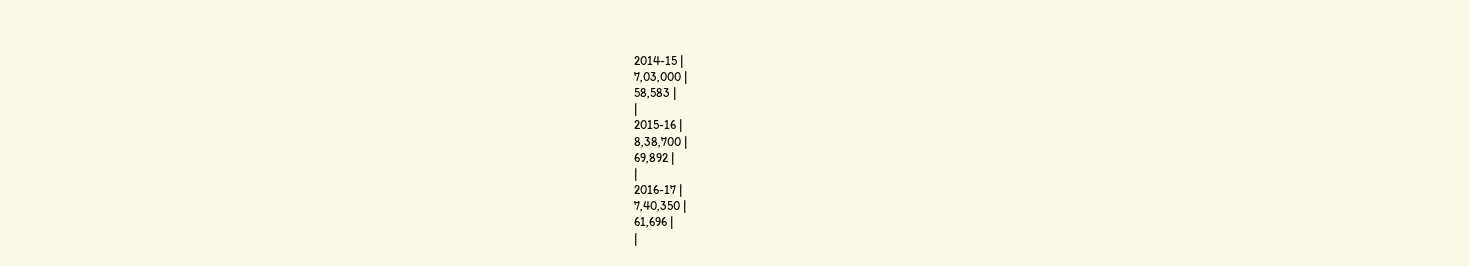2014-15 |
7,03,000 |
58,583 |
|
2015-16 |
8,38,700 |
69,892 |
|
2016-17 |
7,40,350 |
61,696 |
|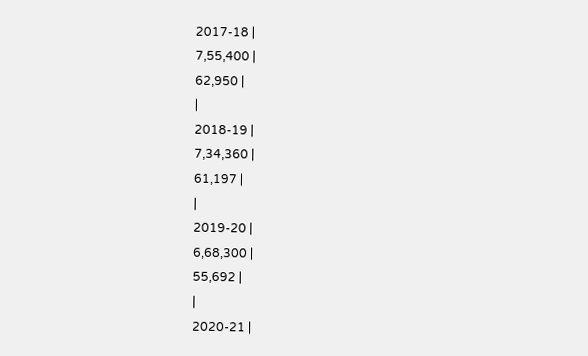2017-18 |
7,55,400 |
62,950 |
|
2018-19 |
7,34,360 |
61,197 |
|
2019-20 |
6,68,300 |
55,692 |
|
2020-21 |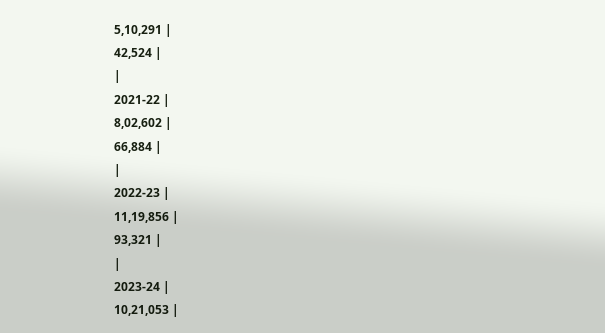5,10,291 |
42,524 |
|
2021-22 |
8,02,602 |
66,884 |
|
2022-23 |
11,19,856 |
93,321 |
|
2023-24 |
10,21,053 |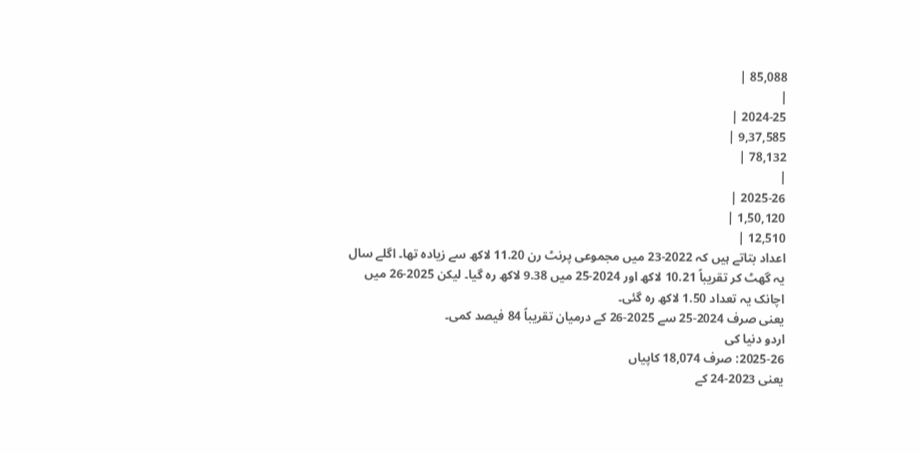85,088 |
|
2024-25 |
9,37,585 |
78,132 |
|
2025-26 |
1,50,120 |
12,510 |
اعداد بتاتے ہیں کہ 2022-23 میں مجموعی پرنٹ رن 11.20 لاکھ سے زیادہ تھا۔ اگلے سال یہ گھٹ کر تقریباً 10.21 لاکھ اور 2024-25 میں 9.38 لاکھ رہ گیا۔ لیکن 2025-26 میں اچانک یہ تعداد 1.50 لاکھ رہ گئی۔
یعنی صرف 2024-25 سے 2025-26 کے درمیان تقریباً 84 فیصد کمی۔
اردو دنیا کی
2025-26: صرف 18,074 کاپیاں
یعنی 2023-24 کے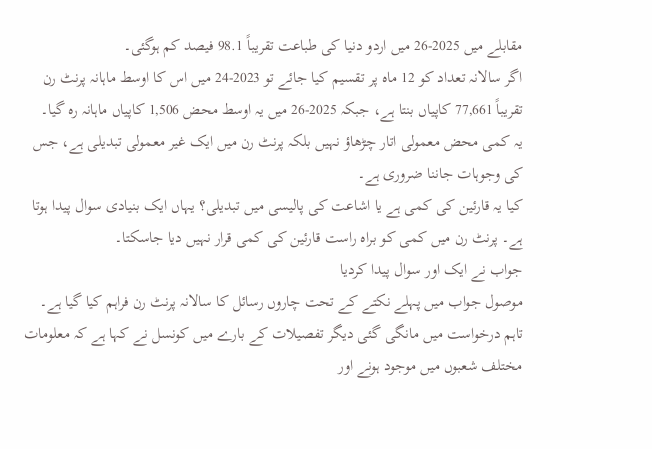مقابلے میں 2025-26 میں اردو دنیا کی طباعت تقریباً 98.1 فیصد کم ہوگئی۔
اگر سالانہ تعداد کو 12 ماہ پر تقسیم کیا جائے تو 2023-24 میں اس کا اوسط ماہانہ پرنٹ رن تقریباً 77,661 کاپیاں بنتا ہے، جبکہ 2025-26 میں یہ اوسط محض 1,506 کاپیاں ماہانہ رہ گیا۔
یہ کمی محض معمولی اتار چڑھاؤ نہیں بلکہ پرنٹ رن میں ایک غیر معمولی تبدیلی ہے، جس کی وجوہات جاننا ضروری ہے۔
کیا یہ قارئین کی کمی ہے یا اشاعت کی پالیسی میں تبدیلی؟ یہاں ایک بنیادی سوال پیدا ہوتا ہے۔ پرنٹ رن میں کمی کو براہ راست قارئین کی کمی قرار نہیں دیا جاسکتا۔
جواب نے ایک اور سوال پیدا کردیا
موصول جواب میں پہلے نکتے کے تحت چاروں رسائل کا سالانہ پرنٹ رن فراہم کیا گیا ہے۔ تاہم درخواست میں مانگی گئی دیگر تفصیلات کے بارے میں کونسل نے کہا ہے کہ معلومات مختلف شعبوں میں موجود ہونے اور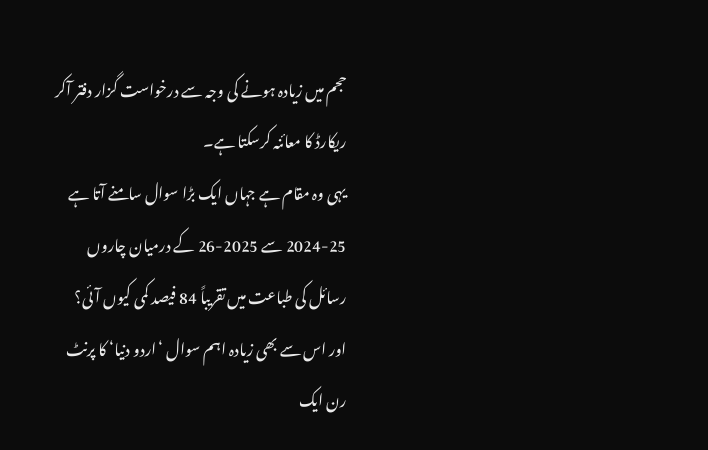حجم میں زیادہ ہونے کی وجہ سے درخواست گزار دفتر آکر ریکارڈ کا معائنہ کرسکتا ہے۔
یہی وہ مقام ہے جہاں ایک بڑا سوال سامنے آتا ہے
2024-25 سے 2025-26 کے درمیان چاروں رسائل کی طباعت میں تقریباً 84 فیصد کمی کیوں آئی؟
اور اس سے بھی زیادہ اہم سوال ‘اردو دنیا‘ کا پرنٹ رن ایک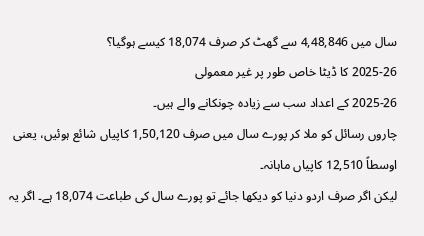سال میں 4,48,846 سے گھٹ کر صرف 18,074 کیسے ہوگیا؟
2025-26 کا ڈیٹا خاص طور پر غیر معمولی
2025-26 کے اعداد سب سے زیادہ چونکانے والے ہیں۔
چاروں رسائل کو ملا کر پورے سال میں صرف 1,50,120 کاپیاں شائع ہوئیں، یعنی اوسطاً 12,510 کاپیاں ماہانہ۔
لیکن اگر صرف اردو دنیا کو دیکھا جائے تو پورے سال کی طباعت 18,074 ہے۔ اگر یہ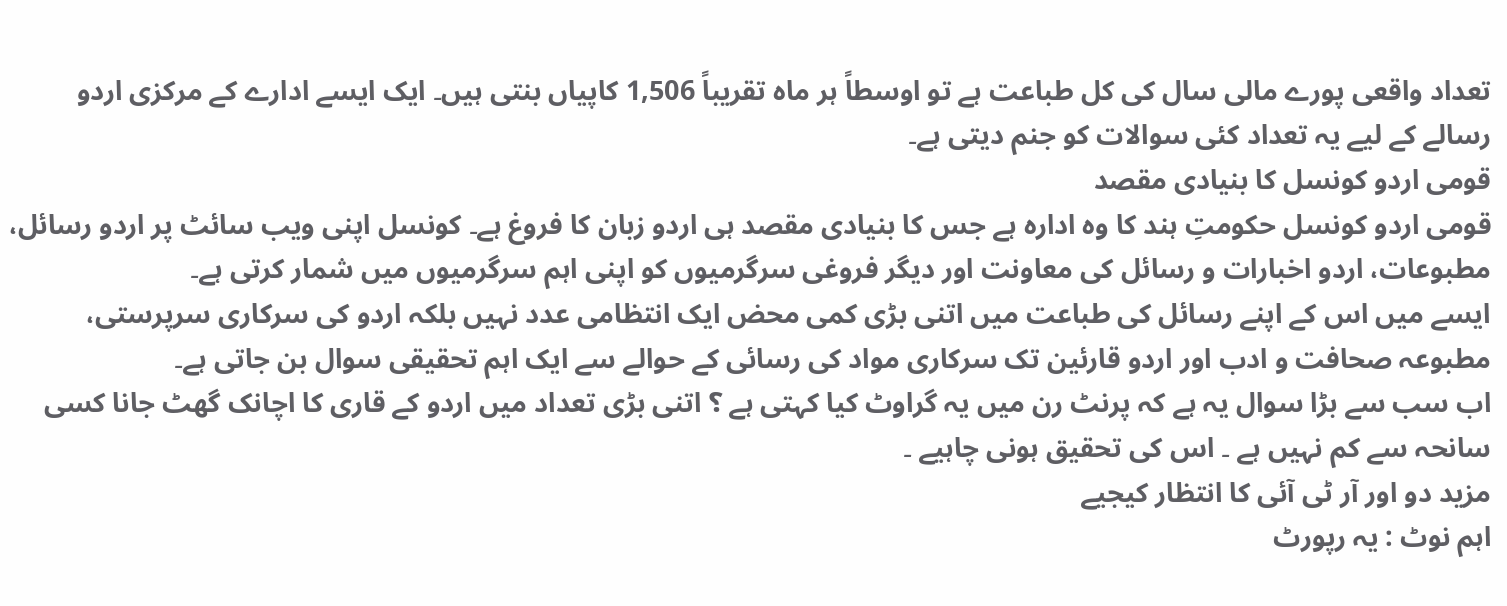تعداد واقعی پورے مالی سال کی کل طباعت ہے تو اوسطاً ہر ماہ تقریباً 1,506 کاپیاں بنتی ہیں۔ ایک ایسے ادارے کے مرکزی اردو رسالے کے لیے یہ تعداد کئی سوالات کو جنم دیتی ہے۔
قومی اردو کونسل کا بنیادی مقصد
قومی اردو کونسل حکومتِ ہند کا وہ ادارہ ہے جس کا بنیادی مقصد ہی اردو زبان کا فروغ ہے۔ کونسل اپنی ویب سائٹ پر اردو رسائل، مطبوعات، اردو اخبارات و رسائل کی معاونت اور دیگر فروغی سرگرمیوں کو اپنی اہم سرگرمیوں میں شمار کرتی ہے۔
ایسے میں اس کے اپنے رسائل کی طباعت میں اتنی بڑی کمی محض ایک انتظامی عدد نہیں بلکہ اردو کی سرکاری سرپرستی، مطبوعہ صحافت و ادب اور اردو قارئین تک سرکاری مواد کی رسائی کے حوالے سے ایک اہم تحقیقی سوال بن جاتی ہے۔
اب سب سے بڑا سوال یہ ہے کہ پرنٹ رن میں یہ گراوٹ کیا کہتی ہے ؟ اتنی بڑی تعداد میں اردو کے قاری کا اچانک گھٹ جانا کسی سانحہ سے کم نہیں ہے ۔ اس کی تحقیق ہونی چاہیے ۔
مزید دو اور آر ٹی آئی کا انتظار کیجیے
اہم نوٹ : یہ رپورٹ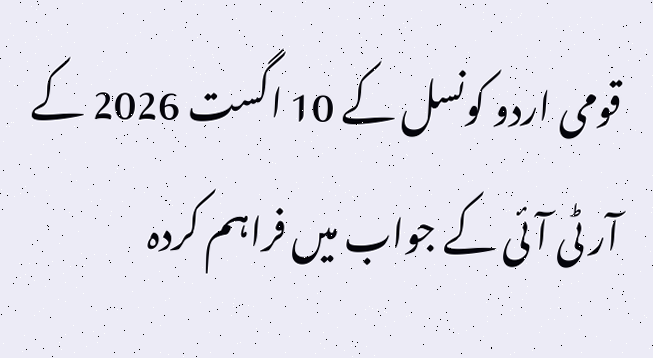قومی اردو کونسل کے 10 اگست 2026 کے آر ٹی آئی کے جواب میں فراہم کردہ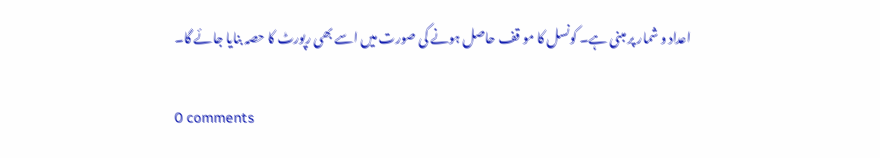اعداد و شمار پر مبنی ہے۔ کونسل کا مو قف حاصل ہونے کی صورت میں اسے بھی رپورٹ کا حصہ بنایا جائے گا۔

0 comments